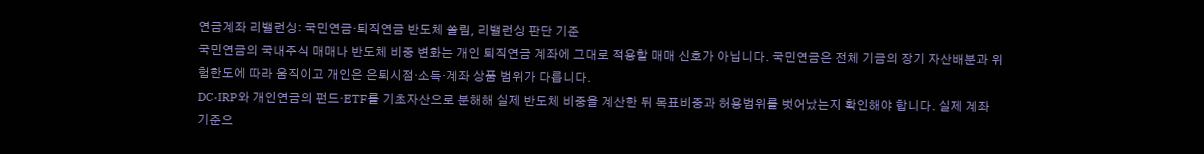연금계좌 리밸런싱: 국민연금·퇴직연금 반도체 쏠림, 리밸런싱 판단 기준
국민연금의 국내주식 매매나 반도체 비중 변화는 개인 퇴직연금 계좌에 그대로 적용할 매매 신호가 아닙니다. 국민연금은 전체 기금의 장기 자산배분과 위험한도에 따라 움직이고 개인은 은퇴시점·소득·계좌 상품 범위가 다릅니다.
DC·IRP와 개인연금의 펀드·ETF를 기초자산으로 분해해 실제 반도체 비중을 계산한 뒤 목표비중과 허용범위를 벗어났는지 확인해야 합니다. 실제 계좌 기준으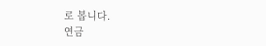로 봅니다.
연금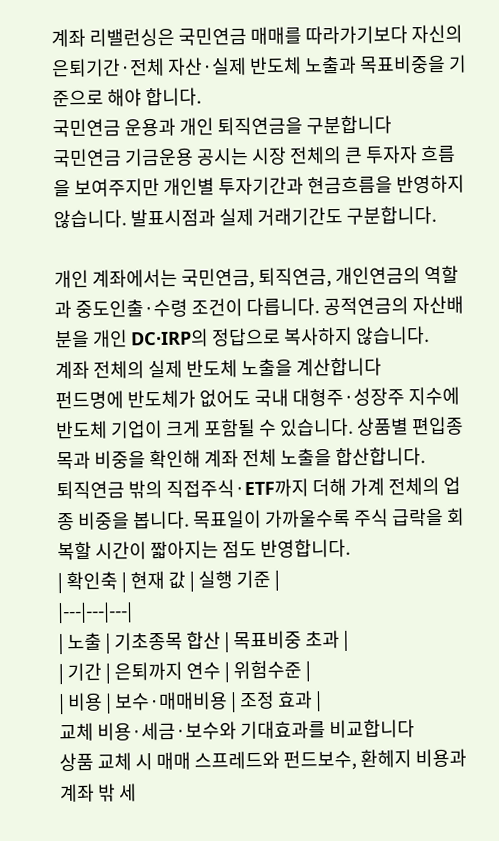계좌 리밸런싱은 국민연금 매매를 따라가기보다 자신의 은퇴기간·전체 자산·실제 반도체 노출과 목표비중을 기준으로 해야 합니다.
국민연금 운용과 개인 퇴직연금을 구분합니다
국민연금 기금운용 공시는 시장 전체의 큰 투자자 흐름을 보여주지만 개인별 투자기간과 현금흐름을 반영하지 않습니다. 발표시점과 실제 거래기간도 구분합니다.

개인 계좌에서는 국민연금, 퇴직연금, 개인연금의 역할과 중도인출·수령 조건이 다릅니다. 공적연금의 자산배분을 개인 DC·IRP의 정답으로 복사하지 않습니다.
계좌 전체의 실제 반도체 노출을 계산합니다
펀드명에 반도체가 없어도 국내 대형주·성장주 지수에 반도체 기업이 크게 포함될 수 있습니다. 상품별 편입종목과 비중을 확인해 계좌 전체 노출을 합산합니다.
퇴직연금 밖의 직접주식·ETF까지 더해 가계 전체의 업종 비중을 봅니다. 목표일이 가까울수록 주식 급락을 회복할 시간이 짧아지는 점도 반영합니다.
| 확인축 | 현재 값 | 실행 기준 |
|---|---|---|
| 노출 | 기초종목 합산 | 목표비중 초과 |
| 기간 | 은퇴까지 연수 | 위험수준 |
| 비용 | 보수·매매비용 | 조정 효과 |
교체 비용·세금·보수와 기대효과를 비교합니다
상품 교체 시 매매 스프레드와 펀드보수, 환헤지 비용과 계좌 밖 세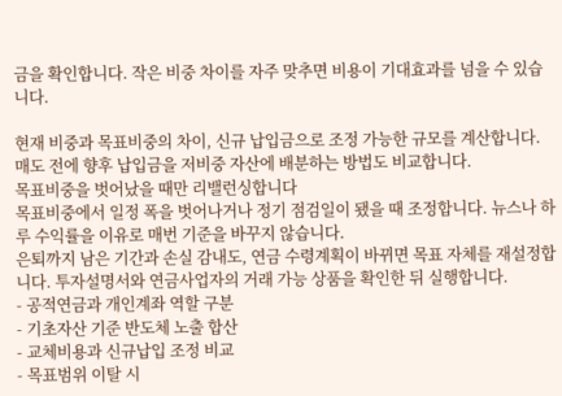금을 확인합니다. 작은 비중 차이를 자주 맞추면 비용이 기대효과를 넘을 수 있습니다.

현재 비중과 목표비중의 차이, 신규 납입금으로 조정 가능한 규모를 계산합니다. 매도 전에 향후 납입금을 저비중 자산에 배분하는 방법도 비교합니다.
목표비중을 벗어났을 때만 리밸런싱합니다
목표비중에서 일정 폭을 벗어나거나 정기 점검일이 됐을 때 조정합니다. 뉴스나 하루 수익률을 이유로 매번 기준을 바꾸지 않습니다.
은퇴까지 남은 기간과 손실 감내도, 연금 수령계획이 바뀌면 목표 자체를 재설정합니다. 투자설명서와 연금사업자의 거래 가능 상품을 확인한 뒤 실행합니다.
- 공적연금과 개인계좌 역할 구분
- 기초자산 기준 반도체 노출 합산
- 교체비용과 신규납입 조정 비교
- 목표범위 이탈 시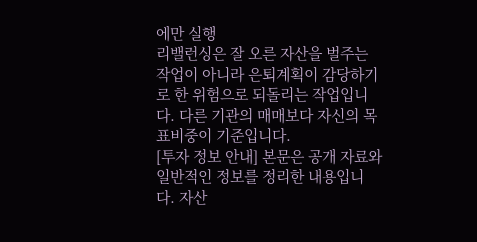에만 실행
리밸런싱은 잘 오른 자산을 벌주는 작업이 아니라 은퇴계획이 감당하기로 한 위험으로 되돌리는 작업입니다. 다른 기관의 매매보다 자신의 목표비중이 기준입니다.
[투자 정보 안내] 본문은 공개 자료와 일반적인 정보를 정리한 내용입니다. 자산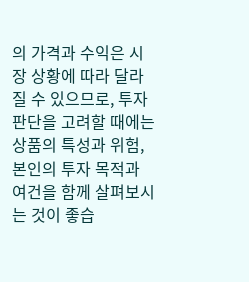의 가격과 수익은 시장 상황에 따라 달라질 수 있으므로, 투자 판단을 고려할 때에는 상품의 특성과 위험, 본인의 투자 목적과 여건을 함께 살펴보시는 것이 좋습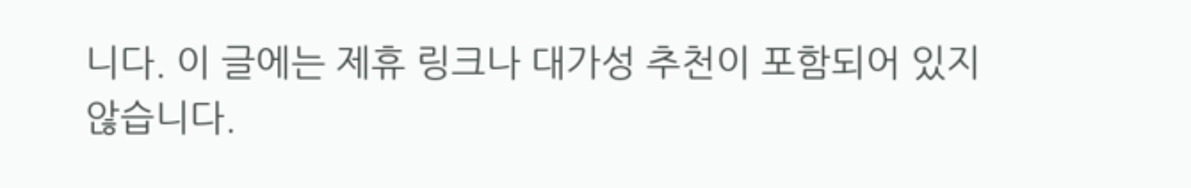니다. 이 글에는 제휴 링크나 대가성 추천이 포함되어 있지 않습니다.